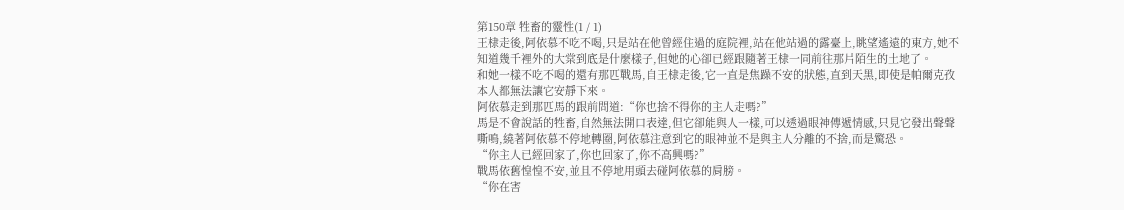第150章 牲畜的靈性(1 / 1)
王棣走後,阿依慕不吃不喝,只是站在他曾經住過的庭院裡,站在他站過的露臺上,眺望遙遠的東方,她不知道幾千裡外的大棠到底是什麼樣子,但她的心卻已經跟隨著王棣一同前往那片陌生的土地了。
和她一樣不吃不喝的還有那匹戰馬,自王棣走後,它一直是焦躁不安的狀態,直到天黑,即使是帕爾克孜本人都無法讓它安靜下來。
阿依慕走到那匹馬的跟前問道:“你也捨不得你的主人走嗎?”
馬是不會說話的牲畜,自然無法開口表達,但它卻能與人一樣,可以透過眼神傳遞情感,只見它發出聲聲嘶鳴,繞著阿依慕不停地轉圈,阿依慕注意到它的眼神並不是與主人分離的不捨,而是驚恐。
“你主人已經回家了,你也回家了,你不高興嗎?”
戰馬依舊惶惶不安,並且不停地用頭去碰阿依慕的肩膀。
“你在害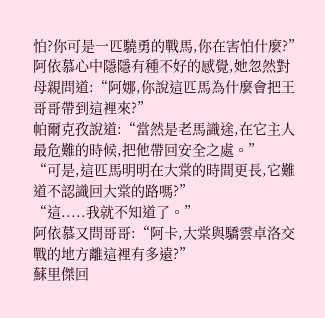怕?你可是一匹驍勇的戰馬,你在害怕什麼?”
阿依慕心中隱隱有種不好的感覺,她忽然對母親問道:“阿娜,你說這匹馬為什麼會把王哥哥帶到這裡來?”
帕爾克孜說道:“當然是老馬識途,在它主人最危難的時候,把他帶回安全之處。”
“可是,這匹馬明明在大棠的時間更長,它難道不認識回大棠的路嗎?”
“這.....我就不知道了。”
阿依慕又問哥哥:“阿卡,大棠與驕雲卓洛交戰的地方離這裡有多遠?”
蘇里傑回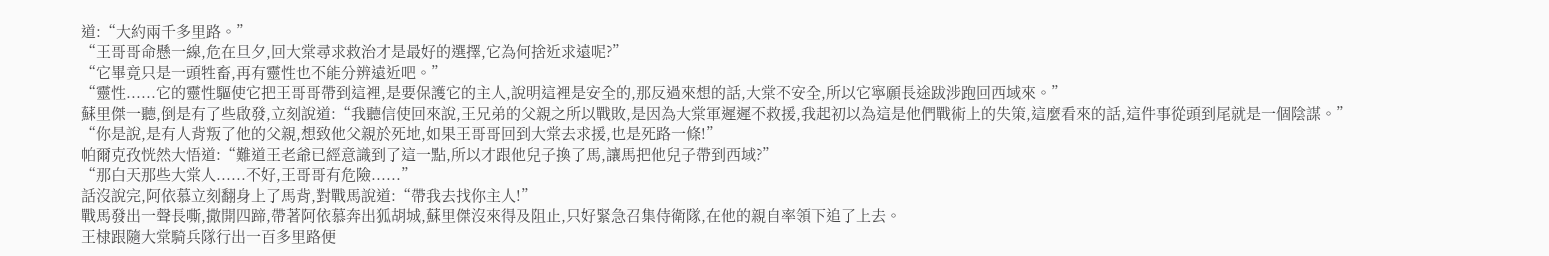道:“大約兩千多里路。”
“王哥哥命懸一線,危在旦夕,回大棠尋求救治才是最好的選擇,它為何捨近求遠呢?”
“它畢竟只是一頭牲畜,再有靈性也不能分辨遠近吧。”
“靈性......它的靈性驅使它把王哥哥帶到這裡,是要保護它的主人,說明這裡是安全的,那反過來想的話,大棠不安全,所以它寧願長途跋涉跑回西域來。”
蘇里傑一聽,倒是有了些啟發,立刻說道:“我聽信使回來說,王兄弟的父親之所以戰敗,是因為大棠軍遲遲不救援,我起初以為這是他們戰術上的失策,這麼看來的話,這件事從頭到尾就是一個陰謀。”
“你是說,是有人背叛了他的父親,想致他父親於死地,如果王哥哥回到大棠去求援,也是死路一條!”
帕爾克孜恍然大悟道:“難道王老爺已經意識到了這一點,所以才跟他兒子換了馬,讓馬把他兒子帶到西域?”
“那白天那些大棠人......不好,王哥哥有危險......”
話沒說完,阿依慕立刻翻身上了馬背,對戰馬說道:“帶我去找你主人!”
戰馬發出一聲長嘶,撒開四蹄,帶著阿依慕奔出狐胡城,蘇里傑沒來得及阻止,只好緊急召集侍衛隊,在他的親自率領下追了上去。
王棣跟隨大棠騎兵隊行出一百多里路便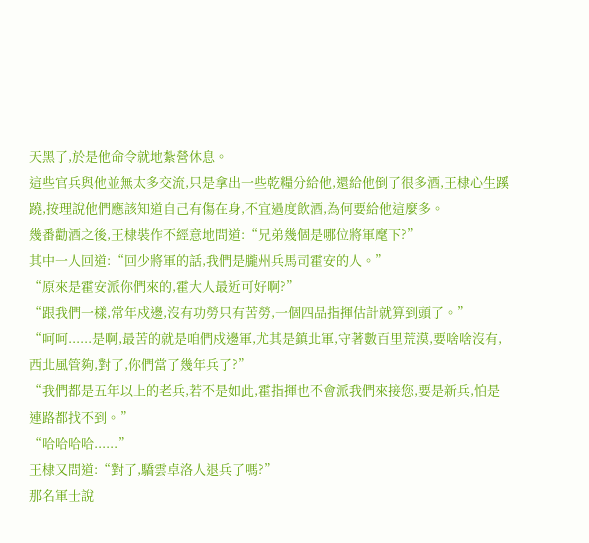天黑了,於是他命令就地紮營休息。
這些官兵與他並無太多交流,只是拿出一些乾糧分給他,還給他倒了很多酒,王棣心生蹊蹺,按理說他們應該知道自己有傷在身,不宜過度飲酒,為何要給他這麼多。
幾番勸酒之後,王棣裝作不經意地問道:“兄弟幾個是哪位將軍麾下?”
其中一人回道:“回少將軍的話,我們是朧州兵馬司霍安的人。”
“原來是霍安派你們來的,霍大人最近可好啊?”
“跟我們一樣,常年戍邊,沒有功勞只有苦勞,一個四品指揮估計就算到頭了。”
“呵呵......是啊,最苦的就是咱們戍邊軍,尤其是鎮北軍,守著數百里荒漠,要啥啥沒有,西北風管夠,對了,你們當了幾年兵了?”
“我們都是五年以上的老兵,若不是如此,霍指揮也不會派我們來接您,要是新兵,怕是連路都找不到。”
“哈哈哈哈......”
王棣又問道:“對了,驕雲卓洛人退兵了嗎?”
那名軍士說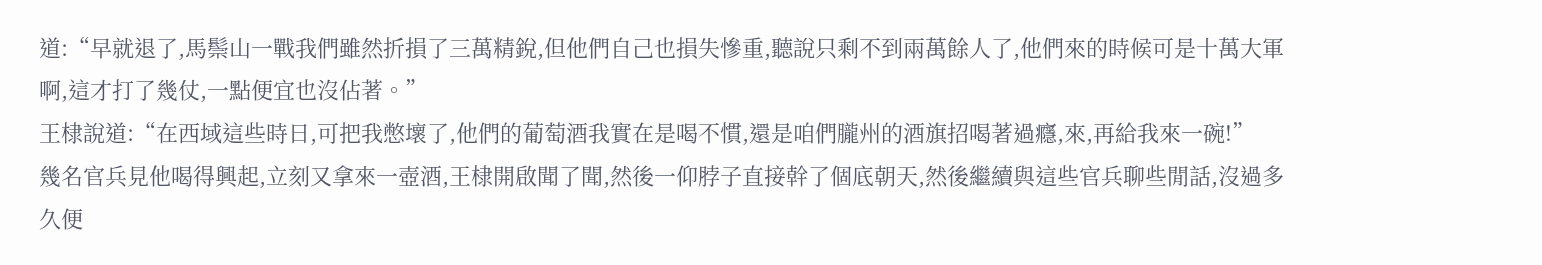道:“早就退了,馬鬃山一戰我們雖然折損了三萬精銳,但他們自己也損失慘重,聽說只剩不到兩萬餘人了,他們來的時候可是十萬大軍啊,這才打了幾仗,一點便宜也沒佔著。”
王棣說道:“在西域這些時日,可把我憋壞了,他們的葡萄酒我實在是喝不慣,還是咱們朧州的酒旗招喝著過癮,來,再給我來一碗!”
幾名官兵見他喝得興起,立刻又拿來一壺酒,王棣開啟聞了聞,然後一仰脖子直接幹了個底朝天,然後繼續與這些官兵聊些閒話,沒過多久便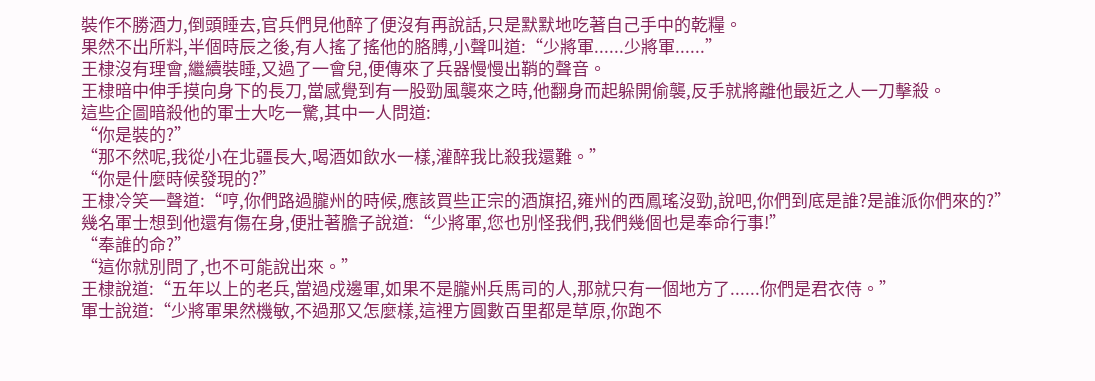裝作不勝酒力,倒頭睡去,官兵們見他醉了便沒有再說話,只是默默地吃著自己手中的乾糧。
果然不出所料,半個時辰之後,有人搖了搖他的胳膊,小聲叫道:“少將軍......少將軍......”
王棣沒有理會,繼續裝睡,又過了一會兒,便傳來了兵器慢慢出鞘的聲音。
王棣暗中伸手摸向身下的長刀,當感覺到有一股勁風襲來之時,他翻身而起躲開偷襲,反手就將離他最近之人一刀擊殺。
這些企圖暗殺他的軍士大吃一驚,其中一人問道:
“你是裝的?”
“那不然呢,我從小在北疆長大,喝酒如飲水一樣,灌醉我比殺我還難。”
“你是什麼時候發現的?”
王棣冷笑一聲道:“哼,你們路過朧州的時候,應該買些正宗的酒旗招,雍州的西鳳瑤沒勁,說吧,你們到底是誰?是誰派你們來的?”
幾名軍士想到他還有傷在身,便壯著膽子說道:“少將軍,您也別怪我們,我們幾個也是奉命行事!”
“奉誰的命?”
“這你就別問了,也不可能說出來。”
王棣說道:“五年以上的老兵,當過戍邊軍,如果不是朧州兵馬司的人,那就只有一個地方了......你們是君衣侍。”
軍士說道:“少將軍果然機敏,不過那又怎麼樣,這裡方圓數百里都是草原,你跑不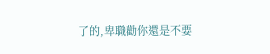了的,卑職勸你還是不要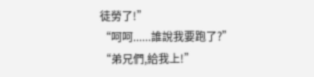徒勞了!”
“呵呵......誰說我要跑了?”
“弟兄們,給我上!”